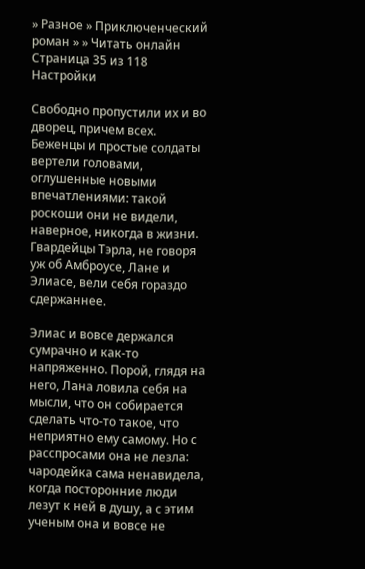» Разное » Приключенческий роман » » Читать онлайн
Страница 35 из 118 Настройки

Свободно пропустили их и во дворец, причем всех. Беженцы и простые солдаты вертели головами, оглушенные новыми впечатлениями: такой роскоши они не видели, наверное, никогда в жизни. Гвардейцы Тэрла, не говоря уж об Амброусе, Лане и Элиасе, вели себя гораздо сдержаннее.

Элиас и вовсе держался сумрачно и как-то напряженно. Порой, глядя на него, Лана ловила себя на мысли, что он собирается сделать что-то такое, что неприятно ему самому. Но с расспросами она не лезла: чародейка сама ненавидела, когда посторонние люди лезут к ней в душу, а с этим ученым она и вовсе не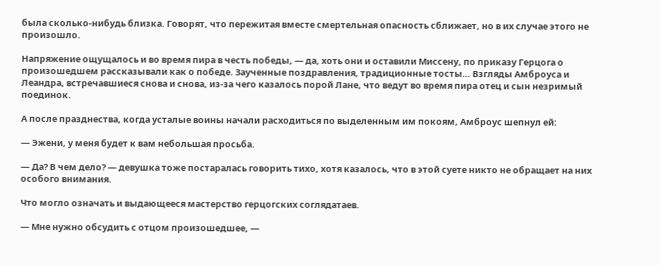была сколько-нибудь близка. Говорят, что пережитая вместе смертельная опасность сближает, но в их случае этого не произошло.

Напряжение ощущалось и во время пира в честь победы, — да, хоть они и оставили Миссену, по приказу Герцога о произошедшем рассказывали как о победе. Заученные поздравления, традиционные тосты… Взгляды Амброуса и Леандра, встречавшиеся снова и снова, из-за чего казалось порой Лане, что ведут во время пира отец и сын незримый поединок.

А после празднества, когда усталые воины начали расходиться по выделенным им покоям, Амброус шепнул ей:

— Эжени, у меня будет к вам небольшая просьба.

— Да? В чем дело? — девушка тоже постаралась говорить тихо, хотя казалось, что в этой суете никто не обращает на них особого внимания.

Что могло означать и выдающееся мастерство герцогских соглядатаев.

— Мне нужно обсудить с отцом произошедшее, —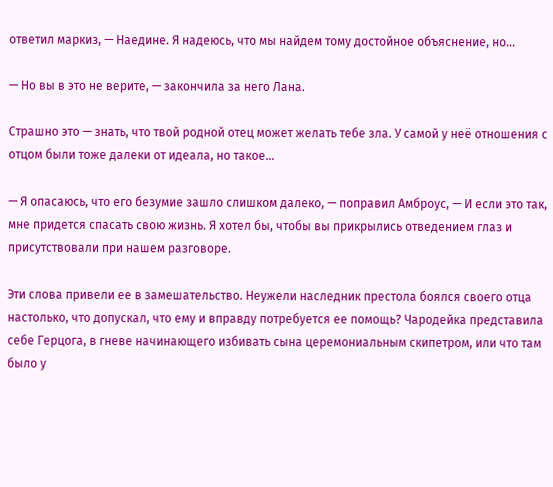ответил маркиз, — Наедине. Я надеюсь, что мы найдем тому достойное объяснение, но…

— Но вы в это не верите, — закончила за него Лана.

Страшно это — знать, что твой родной отец может желать тебе зла. У самой у неё отношения с отцом были тоже далеки от идеала, но такое…

— Я опасаюсь, что его безумие зашло слишком далеко, — поправил Амброус, — И если это так, мне придется спасать свою жизнь. Я хотел бы, чтобы вы прикрылись отведением глаз и присутствовали при нашем разговоре.

Эти слова привели ее в замешательство. Неужели наследник престола боялся своего отца настолько, что допускал, что ему и вправду потребуется ее помощь? Чародейка представила себе Герцога, в гневе начинающего избивать сына церемониальным скипетром, или что там было у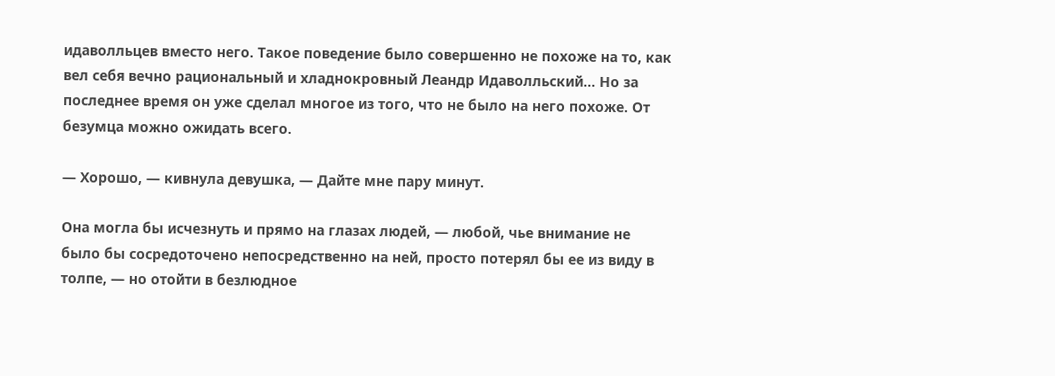идаволльцев вместо него. Такое поведение было совершенно не похоже на то, как вел себя вечно рациональный и хладнокровный Леандр Идаволльский… Но за последнее время он уже сделал многое из того, что не было на него похоже. От безумца можно ожидать всего.

— Хорошо, — кивнула девушка, — Дайте мне пару минут.

Она могла бы исчезнуть и прямо на глазах людей, — любой, чье внимание не было бы сосредоточено непосредственно на ней, просто потерял бы ее из виду в толпе, — но отойти в безлюдное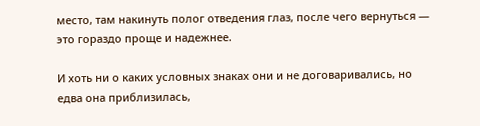место, там накинуть полог отведения глаз, после чего вернуться — это гораздо проще и надежнее.

И хоть ни о каких условных знаках они и не договаривались, но едва она приблизилась,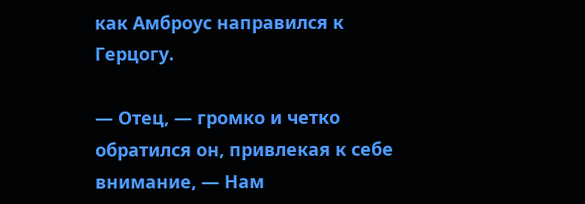как Амброус направился к Герцогу.

— Отец, — громко и четко обратился он, привлекая к себе внимание, — Нам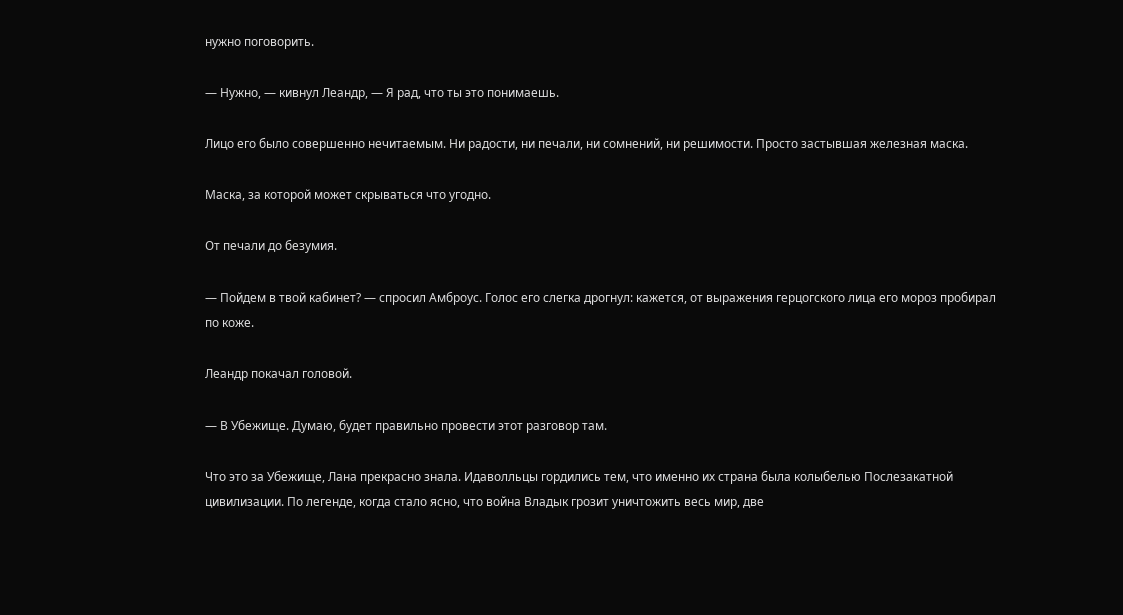нужно поговорить.

— Нужно, — кивнул Леандр, — Я рад, что ты это понимаешь.

Лицо его было совершенно нечитаемым. Ни радости, ни печали, ни сомнений, ни решимости. Просто застывшая железная маска.

Маска, за которой может скрываться что угодно.

От печали до безумия.

— Пойдем в твой кабинет? — спросил Амброус. Голос его слегка дрогнул: кажется, от выражения герцогского лица его мороз пробирал по коже.

Леандр покачал головой.

— В Убежище. Думаю, будет правильно провести этот разговор там.

Что это за Убежище, Лана прекрасно знала. Идаволльцы гордились тем, что именно их страна была колыбелью Послезакатной цивилизации. По легенде, когда стало ясно, что война Владык грозит уничтожить весь мир, две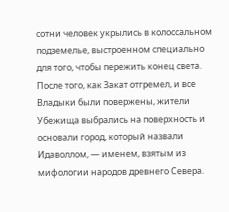сотни человек укрылись в колоссальном подземелье, выстроенном специально для того, чтобы пережить конец света. После того, как Закат отгремел, и все Владыки были повержены, жители Убежища выбрались на поверхность и основали город, который назвали Идаволлом, — именем, взятым из мифологии народов древнего Севера.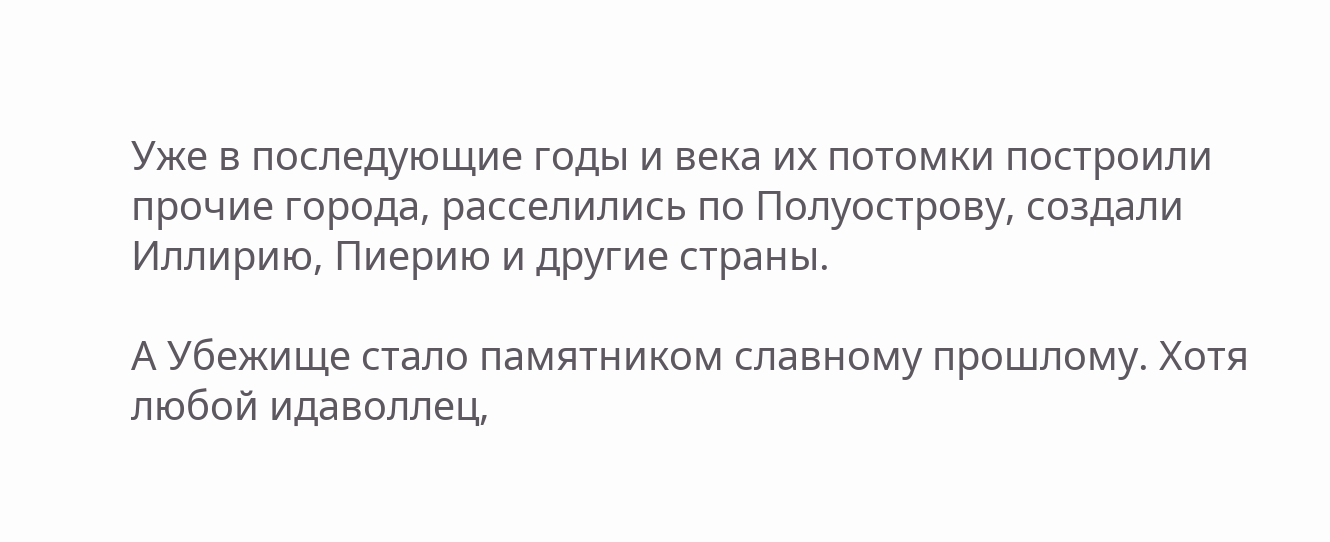Уже в последующие годы и века их потомки построили прочие города, расселились по Полуострову, создали Иллирию, Пиерию и другие страны.

А Убежище стало памятником славному прошлому. Хотя любой идаволлец,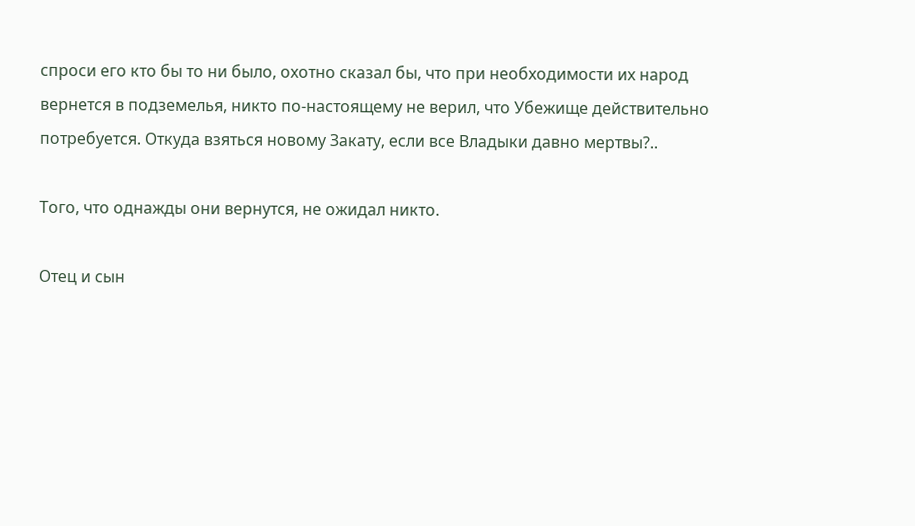спроси его кто бы то ни было, охотно сказал бы, что при необходимости их народ вернется в подземелья, никто по-настоящему не верил, что Убежище действительно потребуется. Откуда взяться новому Закату, если все Владыки давно мертвы?..

Того, что однажды они вернутся, не ожидал никто.

Отец и сын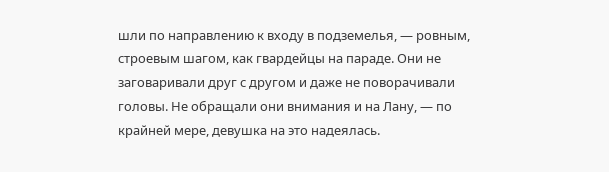шли по направлению к входу в подземелья, — ровным, строевым шагом, как гвардейцы на параде. Они не заговаривали друг с другом и даже не поворачивали головы. Не обращали они внимания и на Лану, — по крайней мере, девушка на это надеялась.